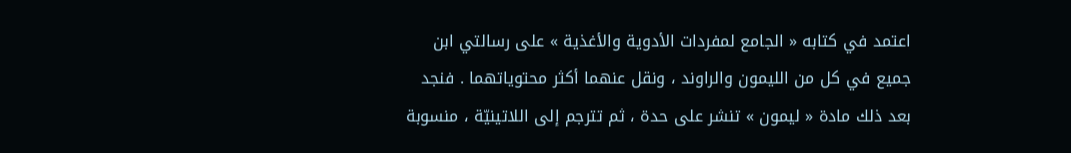اعتمد في كتابه « الجامع لمفردات الأدوية والأغذية » على رسالتي ابن جميع في كل من الليمون والراوند ، ونقل عنهما أكثر محتوياتهما . فنجد بعد ذلك مادة « ليمون » تنشر على حدة ، ثم تترجم إلى اللاتينيّة ، منسوبة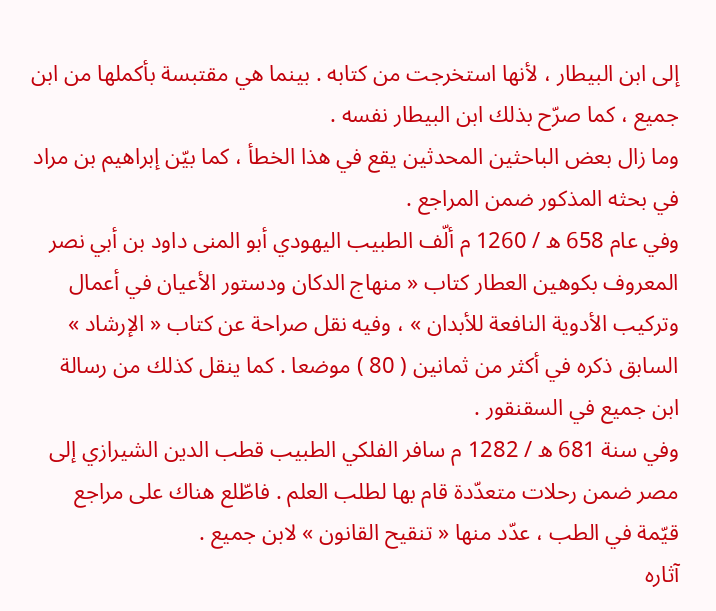إلى ابن البيطار ، لأنها استخرجت من كتابه . بينما هي مقتبسة بأكملها من ابن جميع ، كما صرّح بذلك ابن البيطار نفسه .
وما زال بعض الباحثين المحدثين يقع في هذا الخطأ ، كما بيّن إبراهيم بن مراد في بحثه المذكور ضمن المراجع .
وفي عام 658 ه / 1260 م ألّف الطبيب اليهودي أبو المنى داود بن أبي نصر المعروف بكوهين العطار كتاب « منهاج الدكان ودستور الأعيان في أعمال وتركيب الأدوية النافعة للأبدان » ، وفيه نقل صراحة عن كتاب « الإرشاد » السابق ذكره في أكثر من ثمانين ( 80 ) موضعا . كما ينقل كذلك من رسالة ابن جميع في السقنقور .
وفي سنة 681 ه / 1282 م سافر الفلكي الطبيب قطب الدين الشيرازي إلى مصر ضمن رحلات متعدّدة قام بها لطلب العلم . فاطّلع هناك على مراجع قيّمة في الطب ، عدّد منها « تنقيح القانون » لابن جميع .
آثاره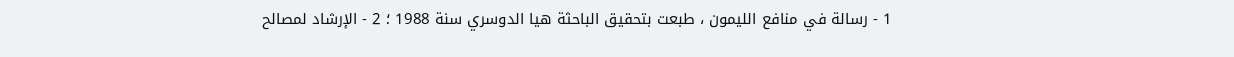1 - رسالة في منافع الليمون ، طبعت بتحقيق الباحثة هيا الدوسري سنة 1988 ؛ 2 - الإرشاد لمصالح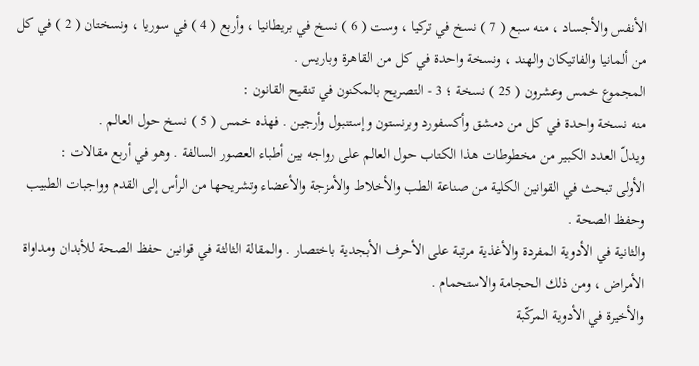الأنفس والأجساد ، منه سبع ( 7 ) نسخ في تركيا ، وست ( 6 ) نسخ في بريطانيا ، وأربع ( 4 ) في سوريا ، ونسختان ( 2 ) في كل من ألمانيا والفاتيكان والهند ، ونسخة واحدة في كل من القاهرة وباريس .
المجموع خمس وعشرون ( 25 ) نسخة ؛ 3 - التصريح بالمكنون في تنقيح القانون :
منه نسخة واحدة في كل من دمشق وأكسفورد وبرنستون وإستنبول وأرجين . فهذه خمس ( 5 ) نسخ حول العالم .
ويدلّ العدد الكبير من مخطوطات هذا الكتاب حول العالم على رواجه بين أطباء العصور السالفة . وهو في أربع مقالات :
الأولى تبحث في القوانين الكلية من صناعة الطب والأخلاط والأمزجة والأعضاء وتشريحها من الرأس إلى القدم وواجبات الطبيب وحفظ الصحة .
والثانية في الأدوية المفردة والأغذية مرتبة على الأحرف الأبجدية باختصار . والمقالة الثالثة في قوانين حفظ الصحة للأبدان ومداواة الأمراض ، ومن ذلك الحجامة والاستحمام .
والأخيرة في الأدوية المركّبة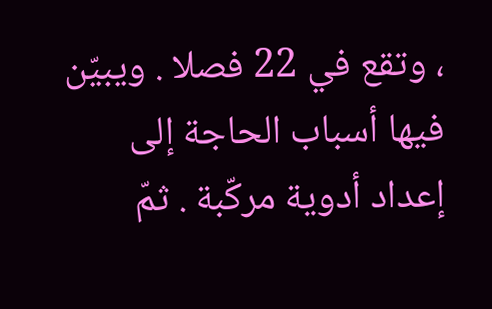، وتقع في 22 فصلا . ويبيّن فيها أسباب الحاجة إلى إعداد أدوية مركّبة . ثمّ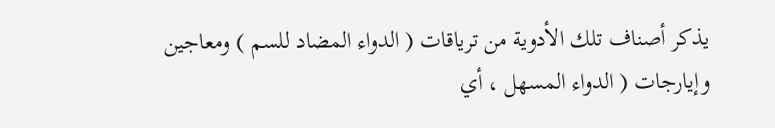يذكر أصناف تلك الأدوية من ترياقات ( الدواء المضاد للسم ) ومعاجين وإيارجات ( الدواء المسهل ، أي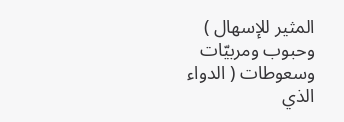المثير للإسهال ) وحبوب ومربيّات وسعوطات ( الدواء الذي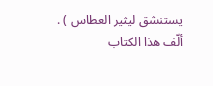يستنشق ليثير العطاس ) .
ألّف هذا الكتاب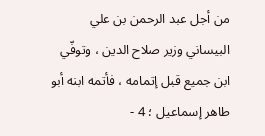من أجل عبد الرحمن بن علي البيساني وزير صلاح الدين ، وتوفّي ابن جميع قبل إتمامه ، فأتمه ابنه أبو طاهر إسماعيل ؛ 4 -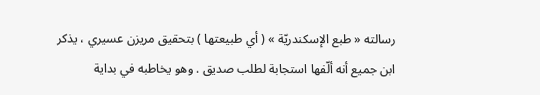رسالته « طبع الإسكندريّة » ( أي طبيعتها ) بتحقيق مريزن عسيري ، يذكر ابن جميع أنه ألّفها استجابة لطلب صديق . وهو يخاطبه في بداية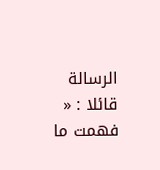الرسالة قائلا : « فهمت ما